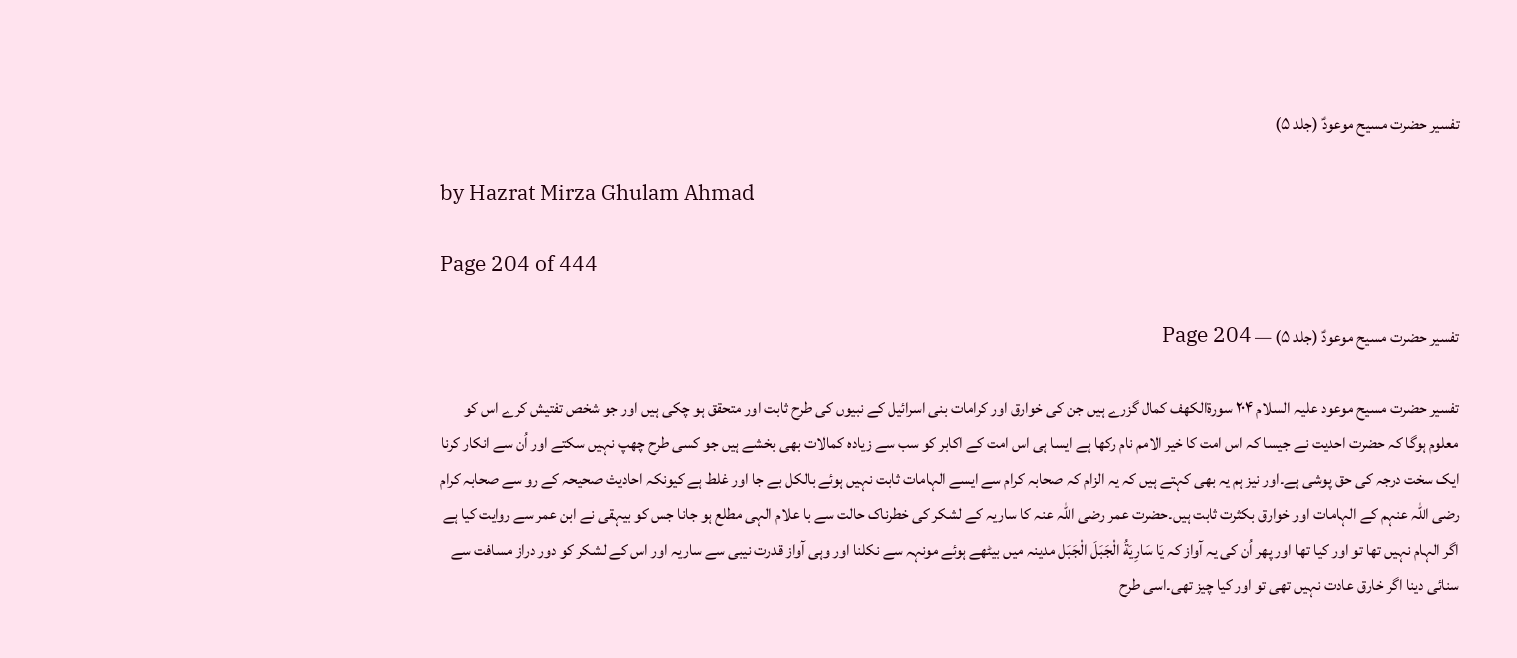تفسیر حضرت مسیح موعودؑ (جلد ۵)

by Hazrat Mirza Ghulam Ahmad

Page 204 of 444

تفسیر حضرت مسیح موعودؑ (جلد ۵) — Page 204

تفسیر حضرت مسیح موعود علیہ السلام ۲۰۴ سورةالكهف کمال گزرے ہیں جن کی خوارق اور کرامات بنی اسرائیل کے نبیوں کی طرح ثابت اور متحقق ہو چکی ہیں اور جو شخص تفتیش کرے اس کو معلوم ہوگا کہ حضرت احدیت نے جیسا کہ اس امت کا خیر الامم نام رکھا ہے ایسا ہی اس امت کے اکابر کو سب سے زیادہ کمالات بھی بخشے ہیں جو کسی طرح چھپ نہیں سکتے اور اُن سے انکار کرنا ایک سخت درجہ کی حق پوشی ہے۔اور نیز ہم یہ بھی کہتے ہیں کہ یہ الزام کہ صحابہ کرام سے ایسے الہامات ثابت نہیں ہوئے بالکل بے جا اور غلط ہے کیونکہ احادیث صحیحہ کے رو سے صحابہ کرام رضی اللہ عنہم کے الہامات اور خوارق بکثرت ثابت ہیں۔حضرت عمر رضی اللہ عنہ کا ساریہ کے لشکر کی خطرناک حالت سے با علام الہی مطلع ہو جانا جس کو بیہقی نے ابن عمر سے روایت کیا ہے اگر الہام نہیں تھا تو اور کیا تھا اور پھر اُن کی یہ آواز کہ يَا سَارِيَةُ الْجَبَلَ الْجَبَل مدینہ میں بیٹھے ہوئے مونہہ سے نکلنا اور وہی آواز قدرت نیبی سے ساریہ اور اس کے لشکر کو دور دراز مسافت سے سنائی دینا اگر خارق عادت نہیں تھی تو اور کیا چیز تھی۔اسی طرح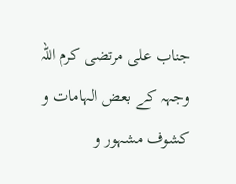جناب علی مرتضی کرم اللہ وجہہ کے بعض الہامات و کشوف مشہور و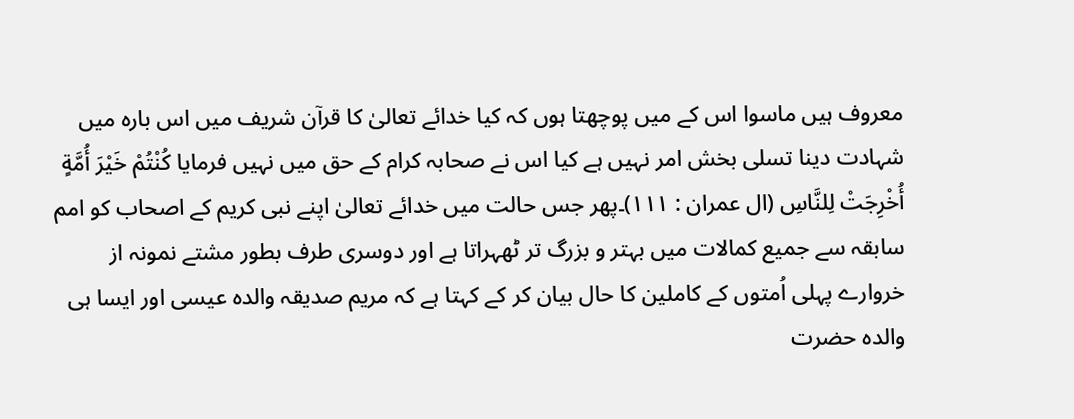معروف ہیں ماسوا اس کے میں پوچھتا ہوں کہ کیا خدائے تعالیٰ کا قرآن شریف میں اس بارہ میں شہادت دینا تسلی بخش امر نہیں ہے کیا اس نے صحابہ کرام کے حق میں نہیں فرمایا كُنْتُمْ خَيْرَ أُمَّةٍ أُخْرِجَتْ لِلنَّاسِ (ال عمران : ۱۱۱)۔پھر جس حالت میں خدائے تعالیٰ اپنے نبی کریم کے اصحاب کو امم سابقہ سے جمیع کمالات میں بہتر و بزرگ تر ٹھہراتا ہے اور دوسری طرف بطور مشتے نمونہ از خروارے پہلی اُمتوں کے کاملین کا حال بیان کر کے کہتا ہے کہ مریم صدیقہ والدہ عیسی اور ایسا ہی والدہ حضرت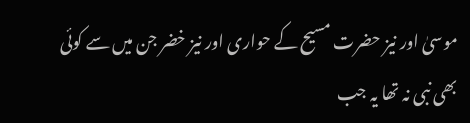موسیٰ اور نیز حضرت مسیح کے حواری اور نیز خضر جن میں سے کوئی بھی نبی نہ تھا یہ جب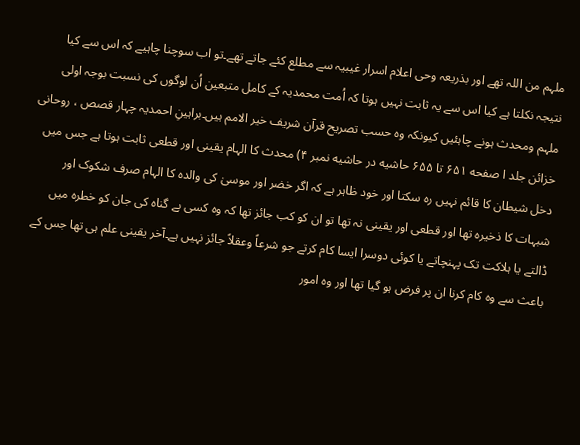ملہم من اللہ تھے اور بذریعہ وحی اعلام اسرار غیبیہ سے مطلع کئے جاتے تھے۔تو اب سوچنا چاہیے کہ اس سے کیا نتیجہ نکلتا ہے کیا اس سے یہ ثابت نہیں ہوتا کہ اُمت محمدیہ کے کامل متبعین اُن لوگوں کی نسبت بوجہ اولی ملہم ومحدث ہونے چاہئیں کیونکہ وہ حسب تصریح قرآن شریف خیر الامم ہیں۔براہینِ احمدیہ چہار قصص ، روحانی خزائن جلد ا صفحه ۶۵۱ تا ۶۵۵ حاشیه در حاشیه نمبر ۴) محدث کا الہام یقینی اور قطعی ثابت ہوتا ہے جس میں دخل شیطان کا قائم نہیں رہ سکتا اور خود ظاہر ہے کہ اگر خضر اور موسیٰ کی والدہ کا الہام صرف شکوک اور شبہات کا ذخیرہ تھا اور قطعی اور یقینی نہ تھا تو ان کو کب جائز تھا کہ وہ کسی بے گناہ کی جان کو خطرہ میں ڈالتے یا ہلاکت تک پہنچاتے یا کوئی دوسرا ایسا کام کرتے جو شرعاً وعقلاً جائز نہیں ہے۔آخر یقینی علم ہی تھا جس کے باعث سے وہ کام کرنا ان پر فرض ہو گیا تھا اور وہ امور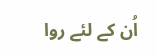اُن کے لئے روا